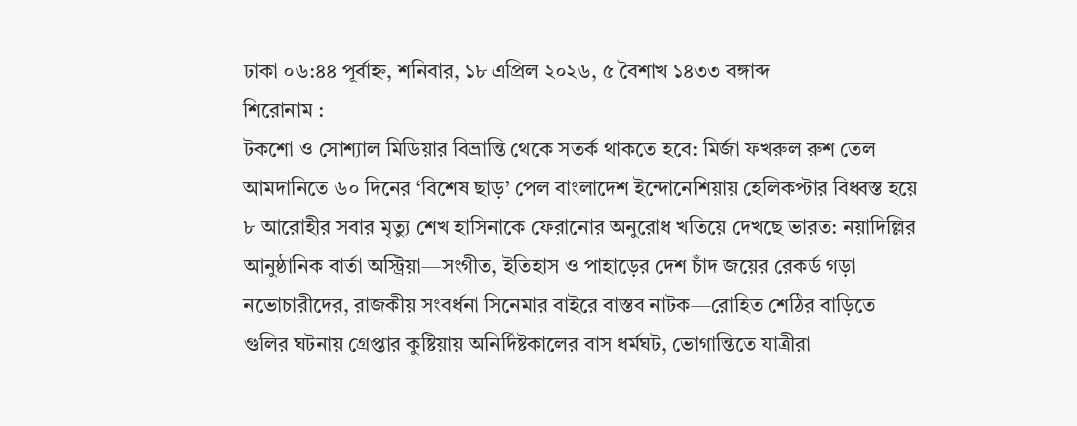ঢাকা ০৬:৪৪ পূর্বাহ্ন, শনিবার, ১৮ এপ্রিল ২০২৬, ৫ বৈশাখ ১৪৩৩ বঙ্গাব্দ
শিরোনাম :
টকশো ও সোশ্যাল মিডিয়ার বিভ্রান্তি থেকে সতর্ক থাকতে হবে: মির্জা ফখরুল রুশ তেল আমদানিতে ৬০ দিনের ‘বিশেষ ছাড়’ পেল বাংলাদেশ ইন্দোনেশিয়ায় হেলিকপ্টার বিধ্বস্ত হয়ে ৮ আরোহীর সবার মৃত্যু শেখ হাসিনাকে ফেরানোর অনুরোধ খতিয়ে দেখছে ভারত: নয়াদিল্লির আনুষ্ঠানিক বার্তা অস্ট্রিয়া—সংগীত, ইতিহাস ও পাহাড়ের দেশ চাঁদ জয়ের রেকর্ড গড়া নভোচারীদের, রাজকীয় সংবর্ধনা সিনেমার বাইরে বাস্তব নাটক—রোহিত শেঠির বাড়িতে গুলির ঘটনায় গ্রেপ্তার কুষ্টিয়ায় অনির্দিষ্টকালের বাস ধর্মঘট, ভোগান্তিতে যাত্রীরা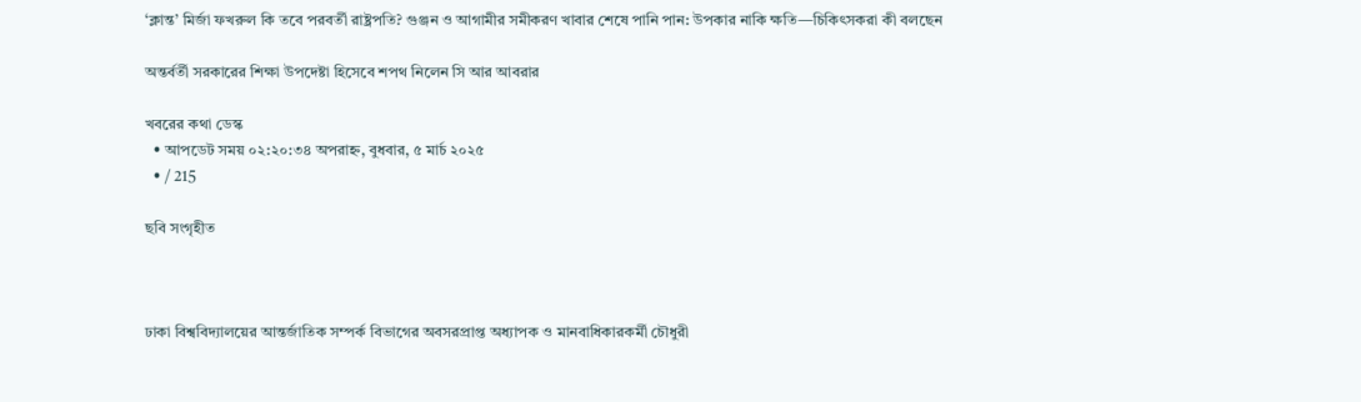‘ক্লান্ত’ মির্জা ফখরুল কি তবে পরবর্তী রাষ্ট্রপতি? গুঞ্জন ও আগামীর সমীকরণ খাবার শেষে পানি পান: উপকার নাকি ক্ষতি—চিকিৎসকরা কী বলছেন

অন্তর্বর্তী সরকারের শিক্ষা উপদেষ্টা হিসেবে শপথ নিলেন সি আর আবরার

খবরের কথা ডেস্ক
  • আপডেট সময় ০২:২০:৩৪ অপরাহ্ন, বুধবার, ৫ মার্চ ২০২৫
  • / 215

ছবি সংগৃহীত



ঢাকা বিশ্ববিদ্যালয়ের আন্তর্জাতিক সম্পর্ক বিভাগের অবসরপ্রাপ্ত অধ্যাপক ও মানবাধিকারকর্মী চৌধুরী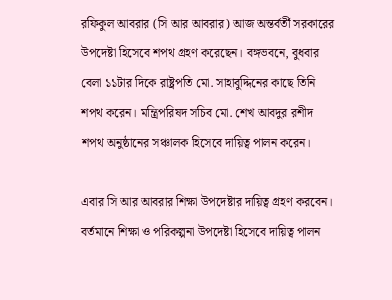রফিকুল আবরার (সি আর আবরার) আজ অন্তর্বর্তী সরকারের উপদেষ্টা হিসেবে শপথ গ্রহণ করেছেন। বঙ্গভবনে, বুধবার বেলা ১১টার দিকে রাষ্ট্রপতি মো. সাহাবুদ্দিনের কাছে তিনি শপথ করেন। মন্ত্রিপরিষদ সচিব মো. শেখ আবদুর রশীদ শপথ অনুষ্ঠানের সঞ্চালক হিসেবে দায়িত্ব পালন করেন।

এবার সি আর আবরার শিক্ষা উপদেষ্টার দায়িত্ব গ্রহণ করবেন। বর্তমানে শিক্ষা ও পরিকল্পনা উপদেষ্টা হিসেবে দায়িত্ব পালন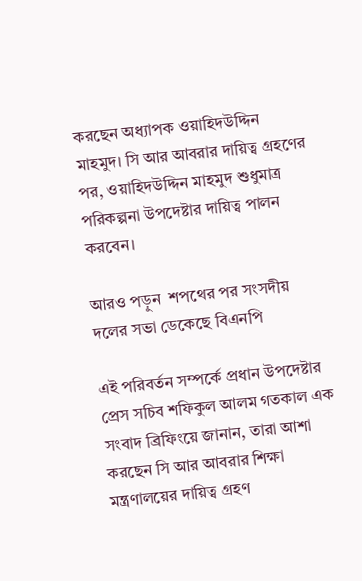করছেন অধ্যাপক ওয়াহিদউদ্দিন মাহমুদ। সি আর আবরার দায়িত্ব গ্রহণের পর, ওয়াহিদউদ্দিন মাহমুদ শুধুমাত্র পরিকল্পনা উপদেষ্টার দায়িত্ব পালন করবেন।

আরও পড়ুন  শপথের পর সংসদীয় দলের সভা ডেকেছে বিএনপি

এই পরিবর্তন সম্পর্কে প্রধান উপদেষ্টার প্রেস সচিব শফিকুল আলম গতকাল এক সংবাদ ব্রিফিংয়ে জানান, তারা আশা করছেন সি আর আবরার শিক্ষা মন্ত্রণালয়ের দায়িত্ব গ্রহণ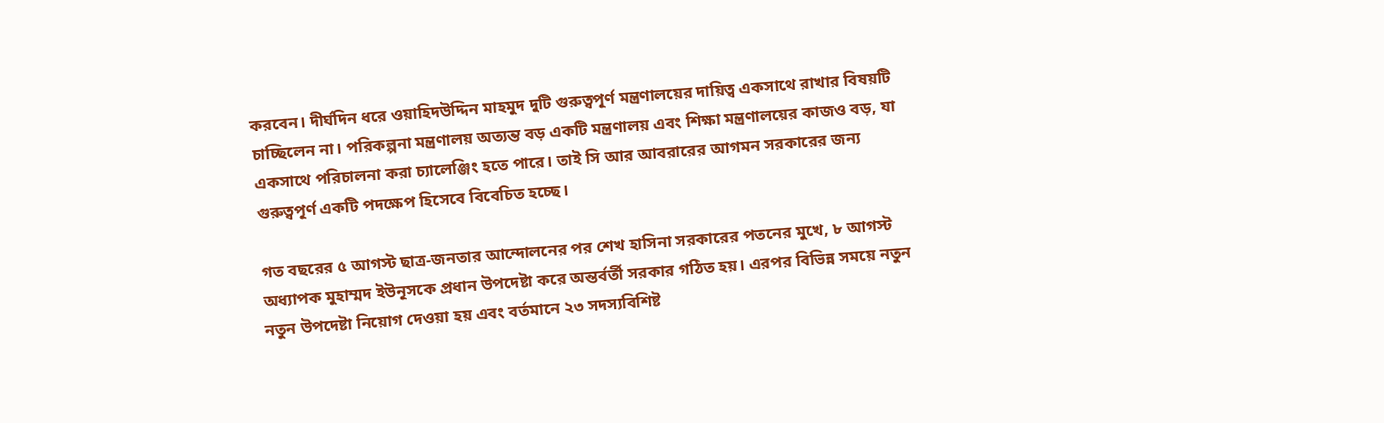করবেন। দীর্ঘদিন ধরে ওয়াহিদউদ্দিন মাহমুদ দুটি গুরুত্বপূর্ণ মন্ত্রণালয়ের দায়িত্ব একসাথে রাখার বিষয়টি চাচ্ছিলেন না। পরিকল্পনা মন্ত্রণালয় অত্যন্ত বড় একটি মন্ত্রণালয় এবং শিক্ষা মন্ত্রণালয়ের কাজও বড়, যা একসাথে পরিচালনা করা চ্যালেঞ্জিং হতে পারে। তাই সি আর আবরারের আগমন সরকারের জন্য গুরুত্বপূর্ণ একটি পদক্ষেপ হিসেবে বিবেচিত হচ্ছে।

গত বছরের ৫ আগস্ট ছাত্র-জনতার আন্দোলনের পর শেখ হাসিনা সরকারের পতনের মুখে, ৮ আগস্ট অধ্যাপক মুহাম্মদ ইউনূসকে প্রধান উপদেষ্টা করে অন্তর্বর্তী সরকার গঠিত হয়। এরপর বিভিন্ন সময়ে নতুন নতুন উপদেষ্টা নিয়োগ দেওয়া হয় এবং বর্তমানে ২৩ সদস্যবিশিষ্ট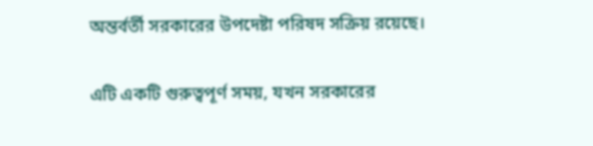অন্তর্বর্তী সরকারের উপদেষ্টা পরিষদ সক্রিয় রয়েছে।

এটি একটি গুরুত্বপূর্ণ সময়, যখন সরকারের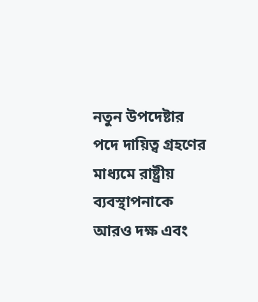নতুন উপদেষ্টার পদে দায়িত্ব গ্রহণের মাধ্যমে রাষ্ট্রীয় ব্যবস্থাপনাকে আরও দক্ষ এবং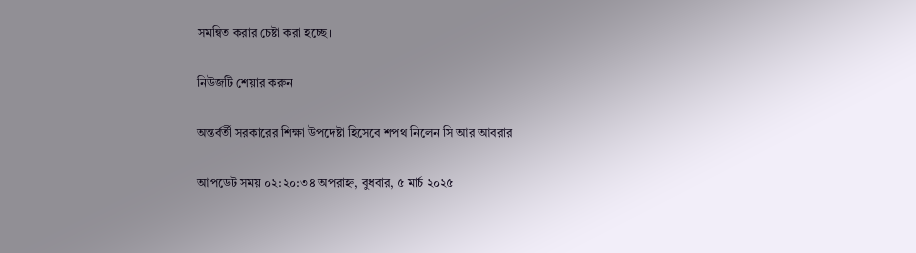সমন্বিত করার চেষ্টা করা হচ্ছে।

নিউজটি শেয়ার করুন

অন্তর্বর্তী সরকারের শিক্ষা উপদেষ্টা হিসেবে শপথ নিলেন সি আর আবরার

আপডেট সময় ০২:২০:৩৪ অপরাহ্ন, বুধবার, ৫ মার্চ ২০২৫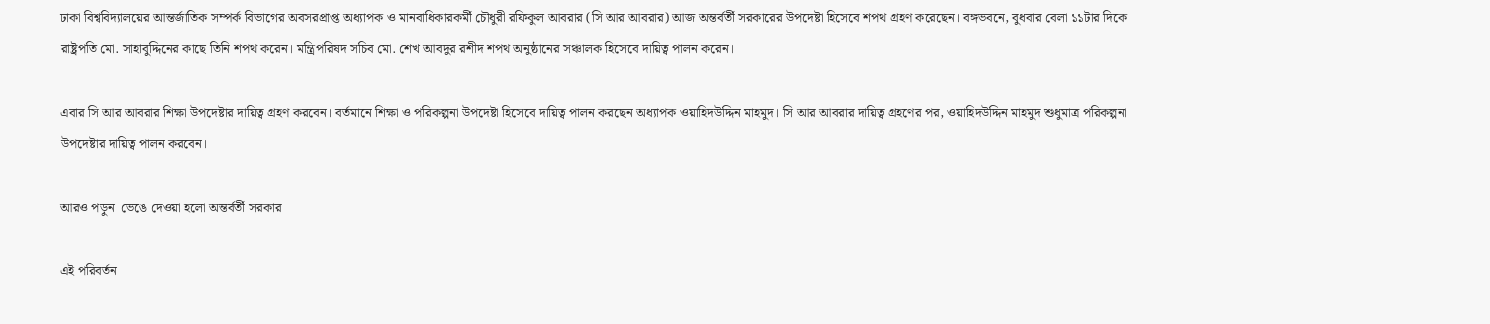ঢাকা বিশ্ববিদ্যালয়ের আন্তর্জাতিক সম্পর্ক বিভাগের অবসরপ্রাপ্ত অধ্যাপক ও মানবাধিকারকর্মী চৌধুরী রফিকুল আবরার (সি আর আবরার) আজ অন্তর্বর্তী সরকারের উপদেষ্টা হিসেবে শপথ গ্রহণ করেছেন। বঙ্গভবনে, বুধবার বেলা ১১টার দিকে রাষ্ট্রপতি মো. সাহাবুদ্দিনের কাছে তিনি শপথ করেন। মন্ত্রিপরিষদ সচিব মো. শেখ আবদুর রশীদ শপথ অনুষ্ঠানের সঞ্চালক হিসেবে দায়িত্ব পালন করেন।

এবার সি আর আবরার শিক্ষা উপদেষ্টার দায়িত্ব গ্রহণ করবেন। বর্তমানে শিক্ষা ও পরিকল্পনা উপদেষ্টা হিসেবে দায়িত্ব পালন করছেন অধ্যাপক ওয়াহিদউদ্দিন মাহমুদ। সি আর আবরার দায়িত্ব গ্রহণের পর, ওয়াহিদউদ্দিন মাহমুদ শুধুমাত্র পরিকল্পনা উপদেষ্টার দায়িত্ব পালন করবেন।

আরও পড়ুন  ভেঙে দেওয়া হলো অন্তর্বর্তী সরকার

এই পরিবর্তন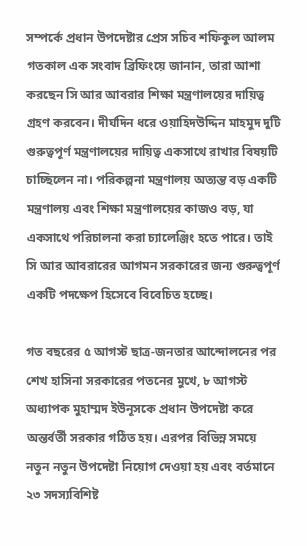সম্পর্কে প্রধান উপদেষ্টার প্রেস সচিব শফিকুল আলম গতকাল এক সংবাদ ব্রিফিংয়ে জানান, তারা আশা করছেন সি আর আবরার শিক্ষা মন্ত্রণালয়ের দায়িত্ব গ্রহণ করবেন। দীর্ঘদিন ধরে ওয়াহিদউদ্দিন মাহমুদ দুটি গুরুত্বপূর্ণ মন্ত্রণালয়ের দায়িত্ব একসাথে রাখার বিষয়টি চাচ্ছিলেন না। পরিকল্পনা মন্ত্রণালয় অত্যন্ত বড় একটি মন্ত্রণালয় এবং শিক্ষা মন্ত্রণালয়ের কাজও বড়, যা একসাথে পরিচালনা করা চ্যালেঞ্জিং হতে পারে। তাই সি আর আবরারের আগমন সরকারের জন্য গুরুত্বপূর্ণ একটি পদক্ষেপ হিসেবে বিবেচিত হচ্ছে।

গত বছরের ৫ আগস্ট ছাত্র-জনতার আন্দোলনের পর শেখ হাসিনা সরকারের পতনের মুখে, ৮ আগস্ট অধ্যাপক মুহাম্মদ ইউনূসকে প্রধান উপদেষ্টা করে অন্তর্বর্তী সরকার গঠিত হয়। এরপর বিভিন্ন সময়ে নতুন নতুন উপদেষ্টা নিয়োগ দেওয়া হয় এবং বর্তমানে ২৩ সদস্যবিশিষ্ট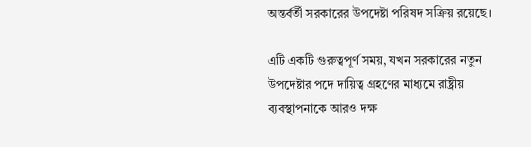অন্তর্বর্তী সরকারের উপদেষ্টা পরিষদ সক্রিয় রয়েছে।

এটি একটি গুরুত্বপূর্ণ সময়, যখন সরকারের নতুন উপদেষ্টার পদে দায়িত্ব গ্রহণের মাধ্যমে রাষ্ট্রীয় ব্যবস্থাপনাকে আরও দক্ষ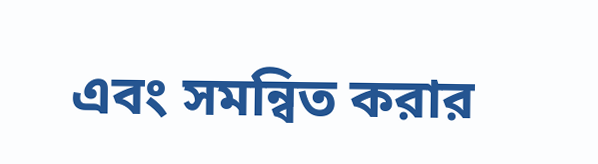এবং সমন্বিত করার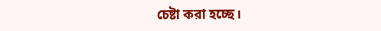চেষ্টা করা হচ্ছে।